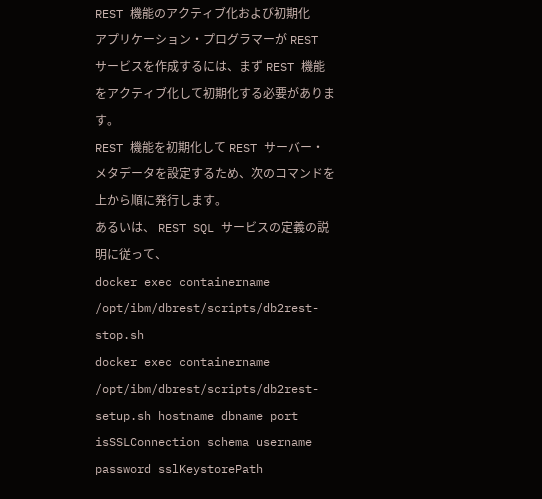REST 機能のアクティブ化および初期化
アプリケーション・プログラマーが REST サービスを作成するには、まず REST 機能をアクティブ化して初期化する必要があります。
REST 機能を初期化して REST サーバー・メタデータを設定するため、次のコマンドを上から順に発行します。
あるいは、 REST SQL サービスの定義の説明に従って、
docker exec containername /opt/ibm/dbrest/scripts/db2rest-stop.sh
docker exec containername /opt/ibm/dbrest/scripts/db2rest-setup.sh hostname dbname port isSSLConnection schema username password sslKeystorePath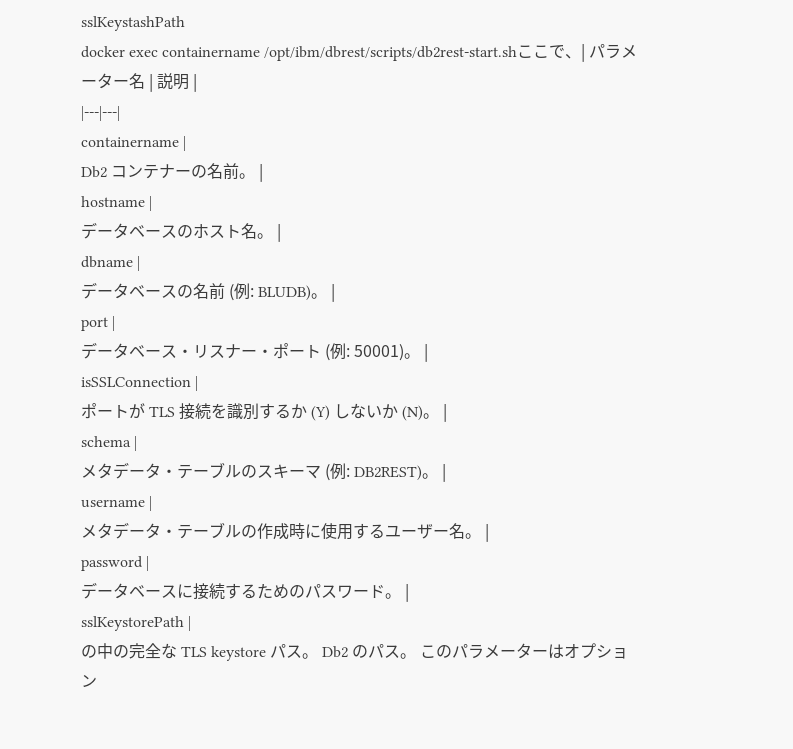sslKeystashPath
docker exec containername /opt/ibm/dbrest/scripts/db2rest-start.shここで、| パラメーター名 | 説明 |
|---|---|
containername |
Db2 コンテナーの名前。 |
hostname |
データベースのホスト名。 |
dbname |
データベースの名前 (例: BLUDB)。 |
port |
データベース・リスナー・ポート (例: 50001)。 |
isSSLConnection |
ポートが TLS 接続を識別するか (Y) しないか (N)。 |
schema |
メタデータ・テーブルのスキーマ (例: DB2REST)。 |
username |
メタデータ・テーブルの作成時に使用するユーザー名。 |
password |
データベースに接続するためのパスワード。 |
sslKeystorePath |
の中の完全な TLS keystore パス。 Db2 のパス。 このパラメーターはオプション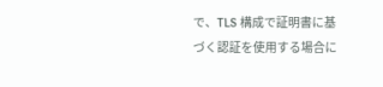で、TLS 構成で証明書に基づく認証を使用する場合に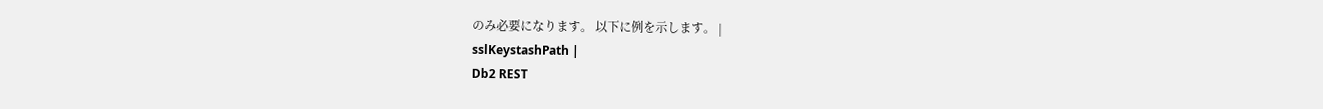のみ必要になります。 以下に例を示します。 |
sslKeystashPath |
Db2 REST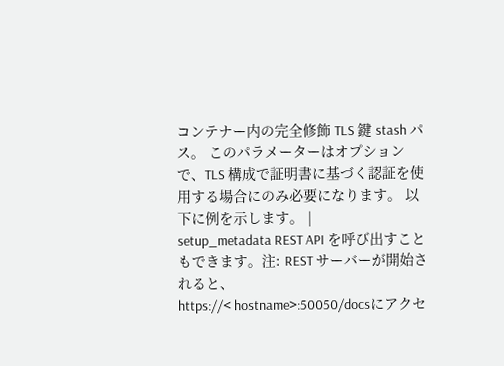コンテナー内の完全修飾 TLS 鍵 stash パス。 このパラメーターはオプションで、TLS 構成で証明書に基づく認証を使用する場合にのみ必要になります。 以下に例を示します。 |
setup_metadata REST API を呼び出すこともできます。注: REST サーバーが開始されると、
https://< hostname>:50050/docsにアクセ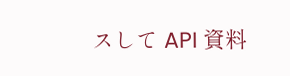スして API 資料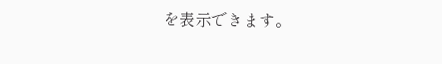を表示できます。